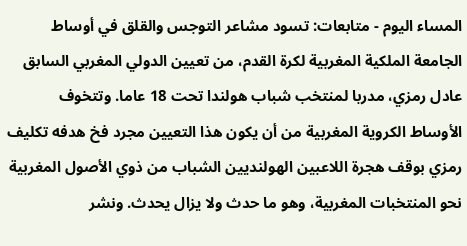المساء اليوم - متابعات: تسود مشاعر التوجس والقلق في أوساط الجامعة الملكية المغربية لكرة القدم، من تعيين الدولي المغربي السابق عادل رمزي، مدربا لمنتخب شباب هولندا تحت 18 عاما. وتتخوف الأوساط الكروية المغربية من أن يكون هذا التعيين مجرد فخ هدفه تكليف رمزي بوقف هجرة اللاعبين الهولنديين الشباب من ذوي الأصول المغربية نحو المنتخبات المغربية، وهو ما حدث ولا يزال يحدث. ونشر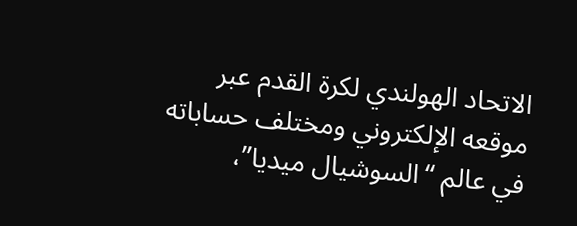الاتحاد الهولندي لكرة القدم عبر موقعه الإلكتروني ومختلف حساباته في عالم “السوشيال ميديا”،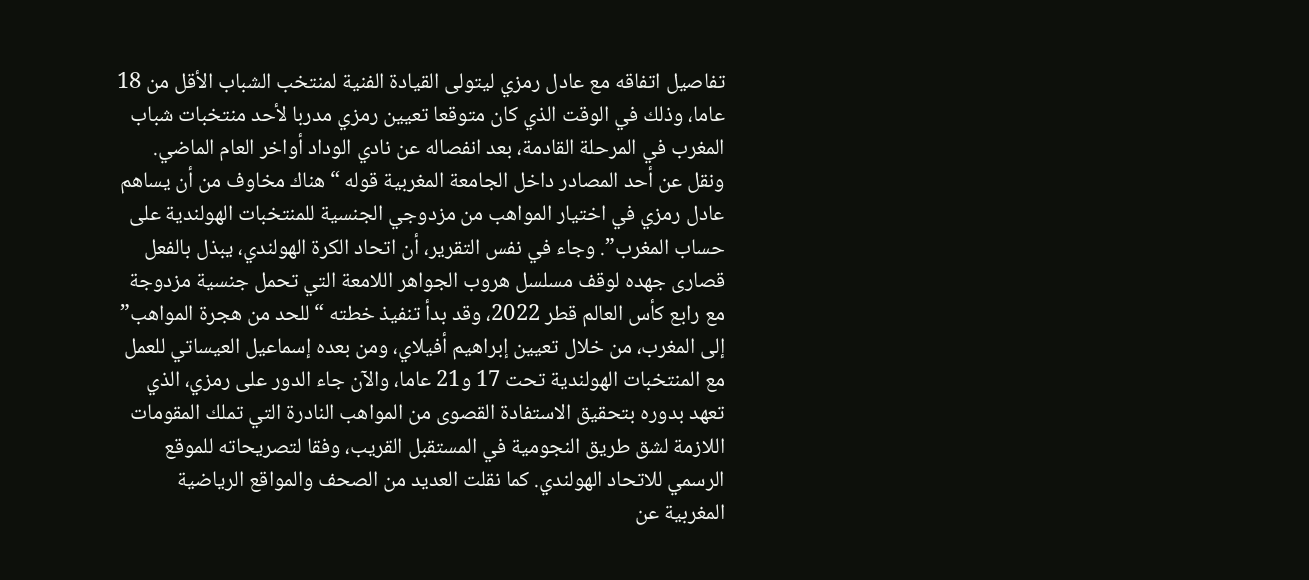تفاصيل اتفاقه مع عادل رمزي ليتولى القيادة الفنية لمنتخب الشباب الأقل من 18 عاما، وذلك في الوقت الذي كان متوقعا تعيين رمزي مدربا لأحد منتخبات شباب المغرب في المرحلة القادمة، بعد انفصاله عن نادي الوداد أواخر العام الماضي. ونقل عن أحد المصادر داخل الجامعة المغربية قوله “هناك مخاوف من أن يساهم عادل رمزي في اختيار المواهب من مزدوجي الجنسية للمنتخبات الهولندية على حساب المغرب”. وجاء في نفس التقرير، أن اتحاد الكرة الهولندي، يبذل بالفعل قصارى جهده لوقف مسلسل هروب الجواهر اللامعة التي تحمل جنسية مزدوجة مع رابع كأس العالم قطر 2022، وقد بدأ تنفيذ خطته “للحد من هجرة المواهب” إلى المغرب، من خلال تعيين إبراهيم أفيلاي، ومن بعده إسماعيل العيساتي للعمل مع المنتخبات الهولندية تحت 17 و21 عاما، والآن جاء الدور على رمزي، الذي تعهد بدوره بتحقيق الاستفادة القصوى من المواهب النادرة التي تملك المقومات اللازمة لشق طريق النجومية في المستقبل القريب، وفقا لتصريحاته للموقع الرسمي للاتحاد الهولندي. كما نقلت العديد من الصحف والمواقع الرياضية المغربية عن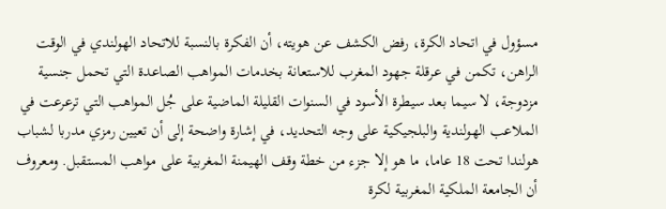مسؤول في اتحاد الكرة، رفض الكشف عن هويته، أن الفكرة بالنسبة للاتحاد الهولندي في الوقت الراهن، تكمن في عرقلة جهود المغرب للاستعانة بخدمات المواهب الصاعدة التي تحمل جنسية مزدوجة، لا سيما بعد سيطرة الأسود في السنوات القليلة الماضية على جُل المواهب التي ترعرعت في الملاعب الهولندية والبلجيكية على وجه التحديد، في إشارة واضحة إلى أن تعيين رمزي مدربا لشباب هولندا تحت 18 عاما، ما هو إلا جزء من خطة وقف الهيمنة المغربية على مواهب المستقبل. ومعروف أن الجامعة الملكية المغربية لكرة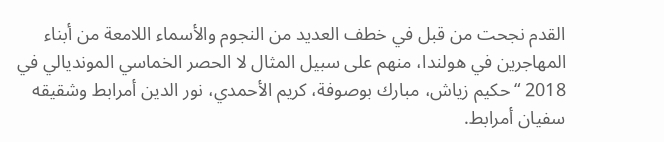القدم نجحت من قبل في خطف العديد من النجوم والأسماء اللامعة من أبناء المهاجرين في هولندا، منهم على سبيل المثال لا الحصر الخماسي المونديالي في 2018 “حكيم زياش، مبارك بوصوفة، كريم الأحمدي، نور الدين أمرابط وشقيقه سفيان أمرابط.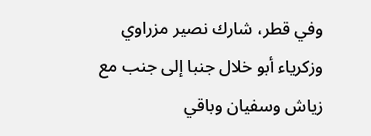وفي قطر، شارك نصير مزراوي وزكرياء أبو خلال جنبا إلى جنب مع زياش وسفيان وباقي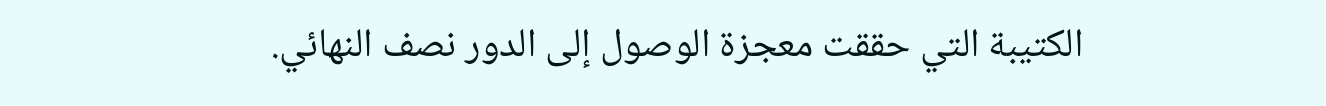الكتيبة التي حققت معجزة الوصول إلى الدور نصف النهائي.